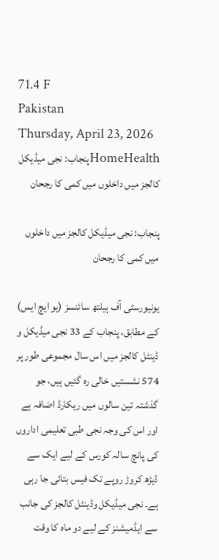71.4 F
Pakistan
Thursday, April 23, 2026
HomeHealthپنجاب: نجی میڈیکل کالجز میں داخلوں میں کمی کا رجحان

پنجاب: نجی میڈیکل کالجز میں داخلوں میں کمی کا رجحان

یونیورسٹی آف ہیلتھ سائنسز (یو ایچ ایس) کے مطابق، پنجاب کے 33 نجی میڈیکل و ڈینٹل کالجز میں اس سال مجموعی طور پر 574 نشستیں خالی رہ گئیں ہیں، جو گذشتہ تین سالوں میں ریکارڈ اضافہ ہے اور اس کی وجہ نجی طبی تعلیمی اداروں کی پانچ سالہ کورس کے لیے ایک سے ڈیڑھ کروڑ روپے تک فیس بتائی جا رہی ہے۔ نجی میڈیکل وڈینٹل کالجز کی جانب سے ایڈمیشنز کے لیے دو ماہ کا وقت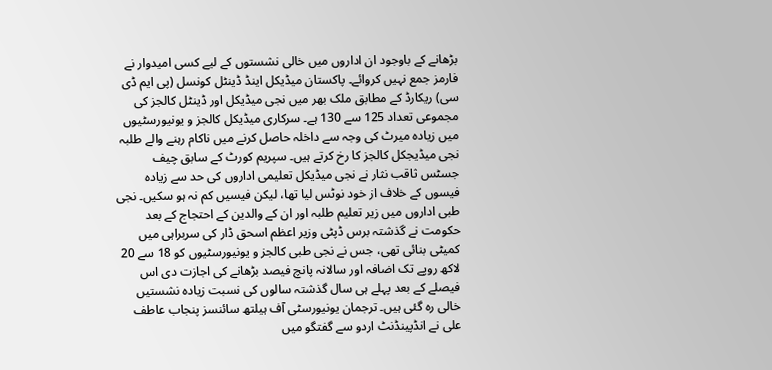بڑھانے کے باوجود ان اداروں میں خالی نشستوں کے لیے کسی امیدوار نے فارمز جمع نہیں کروائے۔ پاکستان میڈیکل اینڈ ڈینٹل کونسل (پی ایم ڈی سی) ریکارڈ کے مطابق ملک بھر میں نجی میڈیکل اور ڈینٹل کالجز کی مجموعی تعداد 125 سے 130 ہے۔ سرکاری میڈیکل کالجز و یونیورسٹیوں میں زیادہ میرٹ کی وجہ سے داخلہ حاصل کرنے میں ناکام رہنے والے طلبہ نجی میڈیجکل کالجز کا رخ کرتے ہیں۔ سپریم کورٹ کے سابق چیف جسٹس ثاقب نثار نے نجی میڈیکل تعلیمی اداروں کی حد سے زیادہ فیسوں کے خلاف از خود نوٹس لیا تھا، لیکن فیسیں کم نہ ہو سکیں۔ نجی طبی اداروں میں زیر تعلیم طلبہ اور ان کے والدین کے احتجاج کے بعد حکومت نے گذشتہ برس ڈپٹی وزیر اعظم اسحق ڈار کی سربراہی میں کمیٹی بنائی تھی، جس نے نجی طبی کالجز و یونیورسٹیوں کو 18 سے 20 لاکھ روپے تک اضافہ اور سالانہ پانچ فیصد بڑھانے کی اجازت دی اس فیصلے کے بعد پہلے ہی سال گذشتہ سالوں کی نسبت زیادہ نشستیں خالی رہ گئی ہیں۔ ترجمان یونیورسٹی آف ہیلتھ سائنسز پنجاب عاطف علی نے انڈپینڈنٹ اردو سے گفتگو میں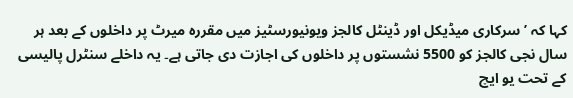کہا کہ ’سرکاری میڈیکل اور ڈینٹل کالجز ویونیورسٹیز میں مقررہ میرٹ پر داخلوں کے بعد ہر سال نجی کالجز کو 5500 نشستوں پر داخلوں کی اجازت دی جاتی ہے۔ یہ داخلے سنٹرل پالیسی کے تحت یو ایچ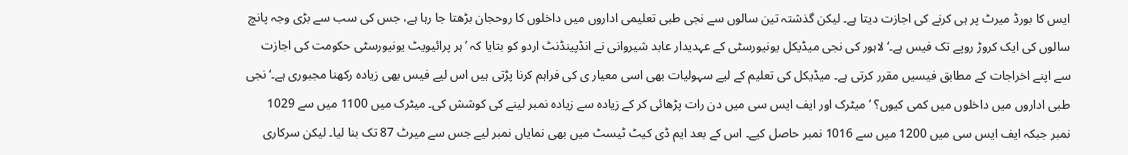ایس کا بورڈ میرٹ پر ہی کرنے کی اجازت دیتا ہے۔ لیکن گذشتہ تین سالوں سے نجی طبی تعلیمی اداروں میں داخلوں کا روحجان بڑھتا جا رہا ہے، جس کی سب سے بڑی وجہ پانچ سالوں کی ایک کروڑ روپے تک فیس ہے۔‘ لاہور کی نجی میڈیکل یونیورسٹی کے عہدیدار عابد شیروانی نے انڈپینڈنٹ اردو کو بتایا کہ ’ہر پرائیویٹ یونیورسٹی حکومت کی اجازت سے اپنے اخراجات کے مطابق فیسیں مقرر کرتی ہے۔ میڈیکل کی تعلیم کے لیے سہولیات بھی اسی معیار ی کی فراہم کرنا پڑتی ہیں اس لیے فیس بھی زیادہ رکھنا مجبوری ہے۔‘ نجی طبی اداروں میں داخلوں میں کمی کیوں؟ ’میٹرک اور ایف ایس سی میں دن رات پڑھائی کر کے زیادہ سے زیادہ نمبر لینے کی کوشش کی۔ میٹرک میں 1100 میں سے 1029 نمبر جبکہ ایف ایس سی میں 1200 میں سے 1016 نمبر حاصل کیے۔ اس کے بعد ایم ڈی کیٹ ٹیسٹ میں بھی نمایاں نمبر لیے جس سے میرٹ 87 تک بنا لیا۔ لیکن سرکاری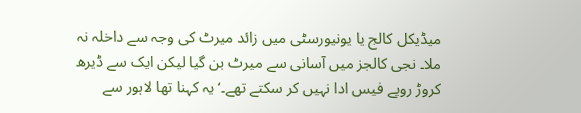میڈیکل کالج یا یونیورسٹی میں زائد میرٹ کی وجہ سے داخلہ نہ ملا۔ نجی کالجز میں آسانی سے میرٹ بن گیا لیکن ایک سے ڈیرھ کروڑ روپے فیس ادا نہیں کر سکتے تھے۔‘ یہ کہنا تھا لاہور سے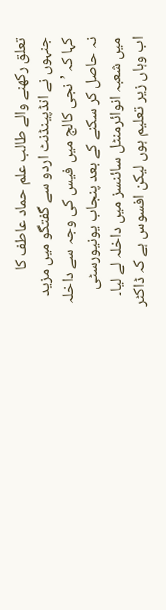تعلق رکھنے والے طالب علم حماد عاطف کا جنہوں نے انڈپینڈنٹ اردو سے گفتگو میں مزید کہا کہ ’نجی کالج میں فیس کی وجہ سے داخلہ نہ حاصل کر سکنے کے بعد پنجاب یونیورسٹی میں شعبہ انوائرمنٹل سائنسز میں داخلہ لے لیا۔ اب وہاں زیر تعلیم ہوں لیکن افسوس ہے کہ ڈاکٹر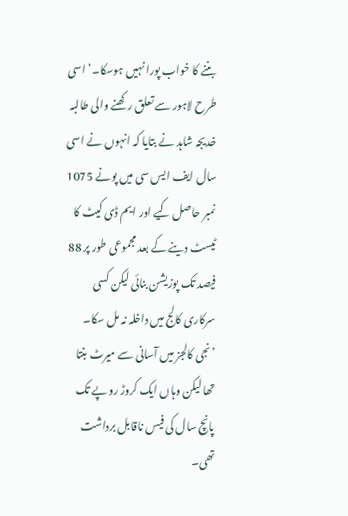بننے کا خواب پورا نہیں ہوسکا۔‘ اسی طرح لاہور سے تعلق رکھنے والی طالبہ خدیجہ شاہد نے بتایا کہ انہوں نے اسی سال ایف ایس سی میں پونے 1075 نمبر حاصل کیے اور ایم ڈی کیٹ کا ٹیسٹ دینے کے بعد مجموعی طور پر 88 فیصد تک پوزیشن بنائی لیکن کسی سرکاری کالج میں داخلہ نہ مل سکا۔ ’نجی کالجز میں آسانی سے میرٹ بنتا تھا لیکن وہاں ایک کروڑ روپے تک پانچ سال کی فیس ناقابل برداشت تھی۔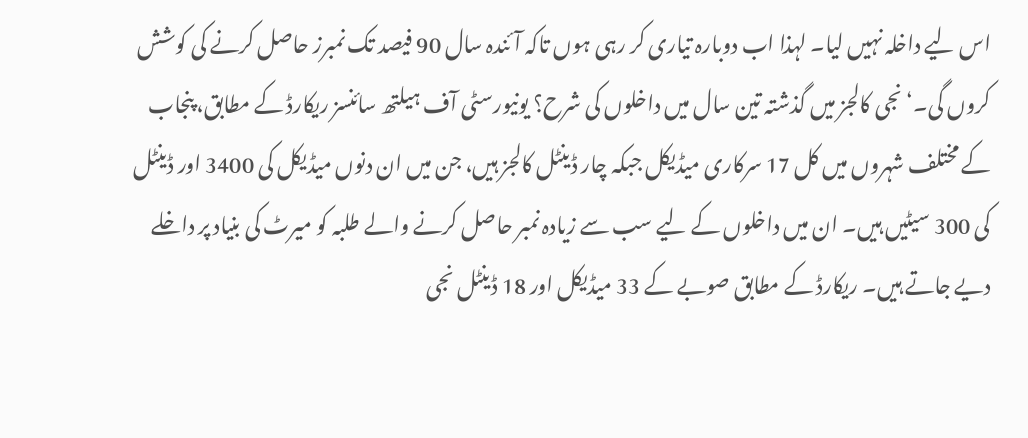اس لیے داخلہ نہیں لیا۔ لہذا اب دوبارہ تیاری کر رہی ہوں تاکہ آئندہ سال 90 فیصد تک نمبرز حاصل کرنے کی کوشش کروں گی۔‘ نجی کالجز میں گذشتہ تین سال میں داخلوں کی شرح؟ یونیورسٹی آف ہیلتھ سائنسز ریکارڈ کے مطابق، پنجاب کے مختلف شہروں میں کل 17 سرکاری میڈیکل جبکہ چار ڈینٹل کالجز ہیں، جن میں ان دنوں میڈیکل کی 3400 اور ڈینٹل کی 300 سیٹیں ہیں۔ ان میں داخلوں کے لیے سب سے زیادہ نمبر حاصل کرنے والے طلبہ کو میرٹ کی بنیاد پر داخلے دیے جاتے ہیں۔ ریکارڈ کے مطابق صوبے کے 33 میڈیکل اور 18 ڈینٹل نجی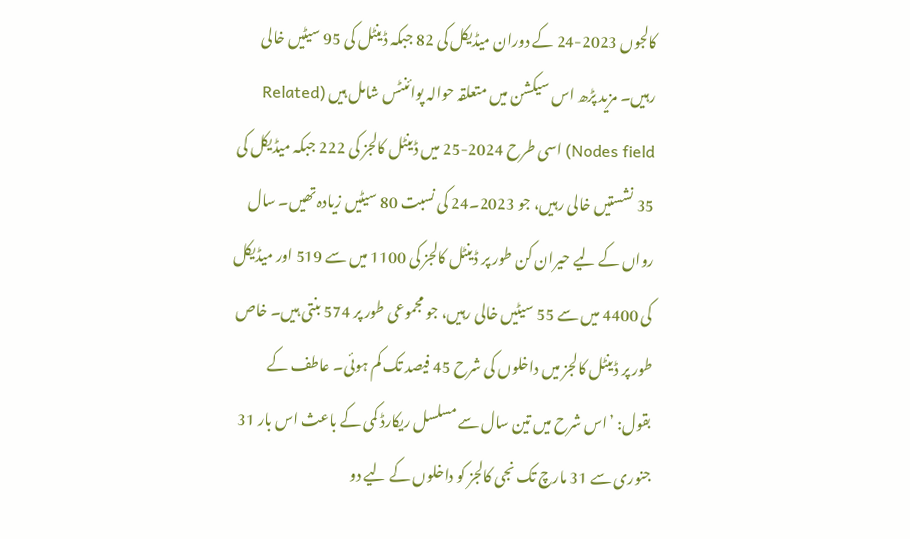کالجوں 2023-24 کے دوران میڈیکل کی 82 جبکہ ڈینٹل کی 95 سیٹیں خالی رہیں۔ مزید پڑھ اس سیکشن میں متعلقہ حوالہ پوائنٹس شامل ہیں (Related Nodes field) اسی طرح 2024-25 میں ڈینٹل کالجز کی 222 جبکہ میڈیکل کی 35 نشستیں خالی رہیں، جو 2023۔24 کی نسبت 80 سیٹیں زیادہ تھیں۔ سال رواں کے لیے حیران کن طور پر ڈینٹل کالجز کی 1100 میں سے 519 اور میڈیکل کی 4400 میں سے 55 سیٹیں خالی رہیں، جو مجموعی طور پر 574 بنتی ہیں۔ خاص طور پر ڈینٹل کالجز میں داخلوں کی شرح 45 فیصد تک کم ہوئی۔ عاطف کے بقول: ’اس شرح میں تین سال سے مسلسل ریکارڈ کمی کے باعث اس بار 31 جنوری سے 31 مارچ تک نجی کالجز کو داخلوں کے لیے دو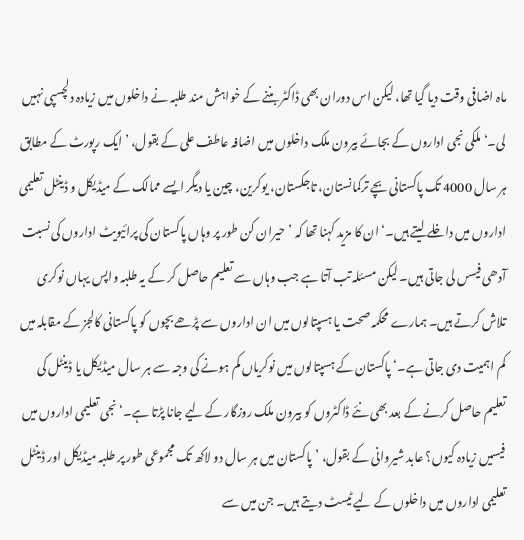ماہ اضافی وقت دیا گیا تھا، لیکن اس دوران بھی ڈاکٹر بننے کے خواہش مند طلبہ نے داخلوں میں زیادہ دلچسپی نہیں لی۔‘ ملکی نجی اداروں کے بجائے بیرون ملک داخلوں میں اضافہ عاطف علی کے بقول، ’ایک رپورٹ کے مطابق ہر سال 4000 تک پاکستانی بچے ترکمانستان، تاجکستان، یوکرین، چین یا دیگر ایسے ممالک کے میڈیکل و ڈینٹل تعلیمی اداروں میں داخلے لیتے ہیں۔‘ ان کا مزید کہنا تھا کہ ’حیران کن طور پر وہاں پاکستان کی پرائیویٹ اداروں کی نسبت آدھی فیسں لی جاتی ہیں۔ لیکن مسئلہ تب آتا ہے جب وہاں سے تعلیم حاصل کر کے یہ طلبہ واپس یہاں نوکری تلاش کرتے ہیں۔ ہمارے محکمہ صحت یا ہسپتالوں میں ان اداروں سے پڑھے بچوں کو پاکستانی کالجز کے مقابلہ میں کم اہمیت دی جاتی ہے۔‘ پاکستان کے ہسپتالوں میں نوکریاں کم ہونے کی وجہ سے ہر سال میڈیکل یا ڈینٹل کی تعلیم حاصل کرنے کے بعد بھی نئے ڈاکٹروں کو بیرون ملک روزگار کے لیے جانا پڑتا ہے۔‘ نجی تعلیمی اداروں میں فیسیں زیادہ کیوں؟ عابد شیروانی کے بقول، ’پاکستان میں ہر سال دو لاکھ تک مجموعی طور پر طلبہ میڈیکل اور ڈینٹل تعلیمی اداروں میں داخلوں کے لیے ٹیسٹ دیتے ہیں۔ جن میں سے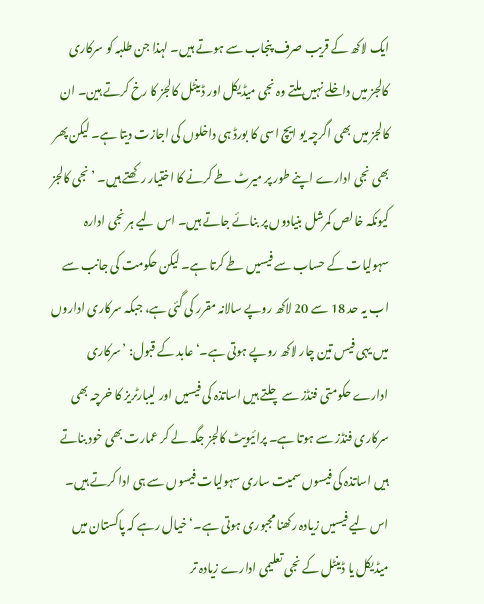ایک لاکھ کے قریب صرف پنجاب سے ہوتے ہیں۔ لہذا جن طلبہ کو سرکاری کالجز میں داخلے نہیں ملتے وہ نجی میڈیکل اور ڈینٹل کالجز کا رخ کرتے ہین۔ ان کالجز میں بھی اگرچہ یو ایچ اسی کا بورڈ ہی داخلوں کی اجازت دیتا ہے۔ لیکن پھر بھی نجی ادارے اپنے طور پر میرٹ طے کرنے کا اختیار رکھتے ہیں۔ ’نجی کالجز کیونکہ خالص کمرشل بنیادوں پر بنائے جاتے ہیں۔ اس لیے ہر نجی ادارہ سہولیات کے حساب سے فیسیں طے کرتا ہے۔ لیکن حکومت کی جانب سے اب یہ حد 18 سے 20 لاکھ روپے سالانہ مقرر کی گئی ہے، جبکہ سرکاری اداروں میں یہی فیس تین چار لاکھ روپے ہوتی ہے۔‘ عابد کے قبول: ’سرکاری ادارے حکومتی فنڈز سے چلتے ہیں اساتذہ کی فیسیں اور لیبارٹریز کا خرچہ بھی سرکاری فنڈز سے ہوتا ہے۔ پرائیویٹ کالجز جگہ لے کر عمارت بھی خود بناتے ہیں اساتذہ کی فیسوں سمیت ساری سہولیات فیسوں سے ہی ادا کرتے ہیں۔ اس لیے فیسیں زیادہ رکھنا مجبوری ہوتی ہے۔‘ خیال رہے کہ پاکستان میں میڈیکل یا ڈینٹل کے نجی تعلیمی ادارے زیادہ تر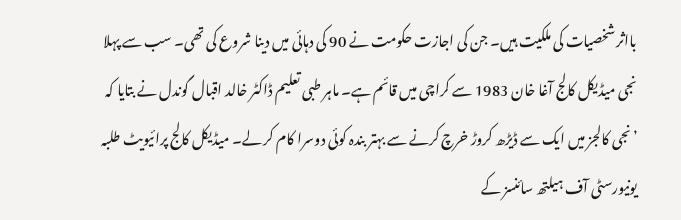بااثر شخصیات کی ملکیت ہیں۔ جن کی اجازت حکومت نے 90 کی دہائی میں دینا شروع کی تھی۔ سب سے پہلا نجی میڈیکل کالج آغا خان 1983 سے کراچی میں قائم ہے۔ ماہر طبی تعلیم ڈاکٹر خالد اقبال گوندل نے بتایا کہ ’نجی کالجز میں ایک سے ڈیڑھ کروڑ خرچ کرنے سے بہتر بندہ کوئی دوسرا کام کر لے۔ میڈیکل کالج پرائیویٹ طلبہ یونیورسٹی آف ہیلتھ سائنسز کے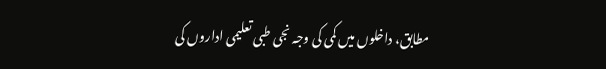مطابق، داخلوں میں کمی کی وجہ نجی طبی تعلیمی اداروں کی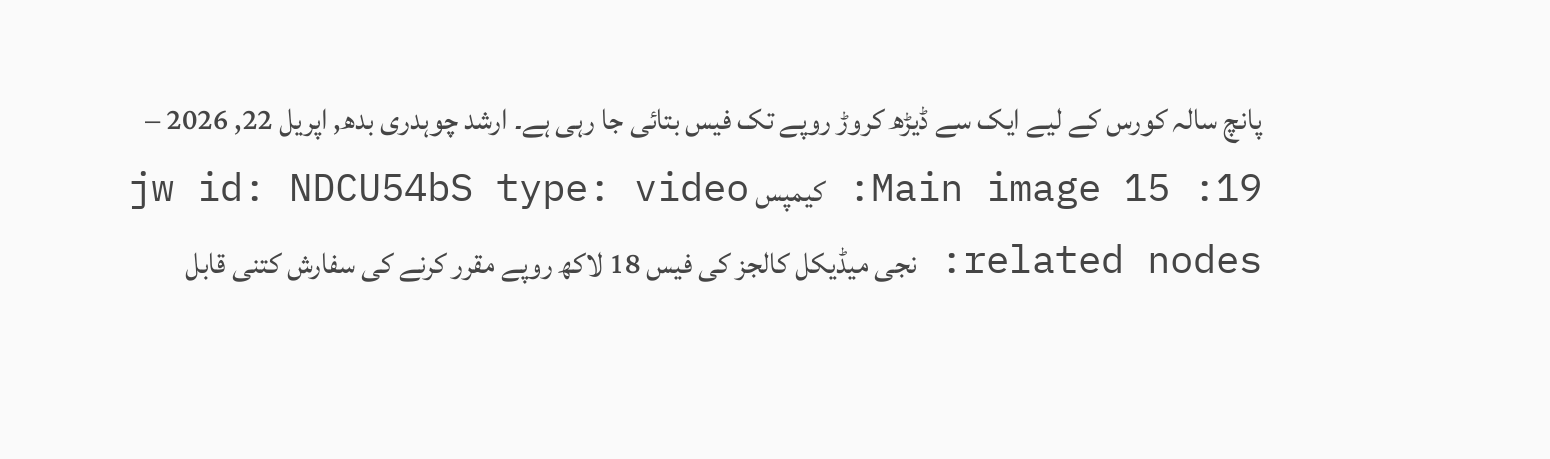پانچ سالہ کورس کے لیے ایک سے ڈیڑھ کروڑ روپے تک فیس بتائی جا رہی ہے۔ ارشد چوہدری بدھ, اپریل 22, 2026 – 19: 15 Main image: کیمپس jw id: NDCU54bS type: video related nodes: نجی میڈیکل کالجز کی فیس 18 لاکھ روپے مقرر کرنے کی سفارش کتنی قابل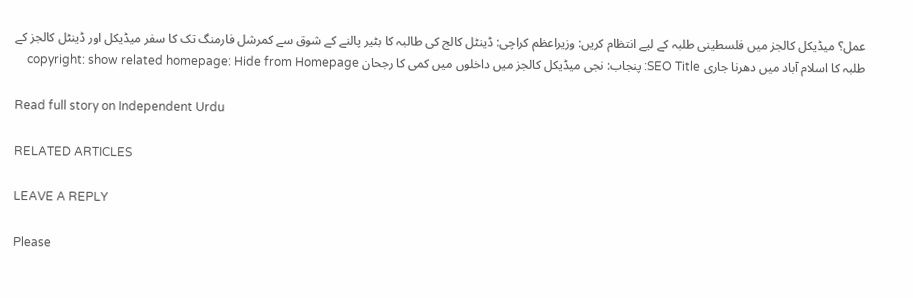عمل؟ میڈیکل کالجز میں فلسطینی طلبہ کے لیے انتظام کریں: وزیراعظم کراچی: ڈینٹل کالج کی طالبہ کا بٹیر پالنے کے شوق سے کمرشل فارمنگ تک کا سفر میڈیکل اور ڈینٹل کالجز کے طلبہ کا اسلام آباد میں دھرنا جاری SEO Title: پنجاب: نجی میڈیکل کالجز میں داخلوں میں کمی کا رجحان copyright: show related homepage: Hide from Homepage

Read full story on Independent Urdu

RELATED ARTICLES

LEAVE A REPLY

Please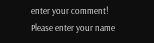enter your comment!
Please enter your name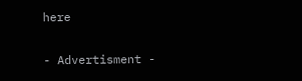here

- Advertisment -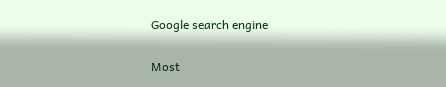Google search engine

Most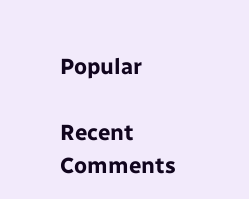Popular

Recent Comments